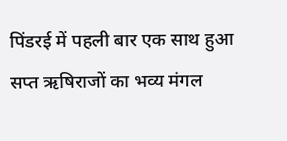पिंडरई में पहली बार एक साथ हुआ सप्त ऋषिराजों का भव्य मंगल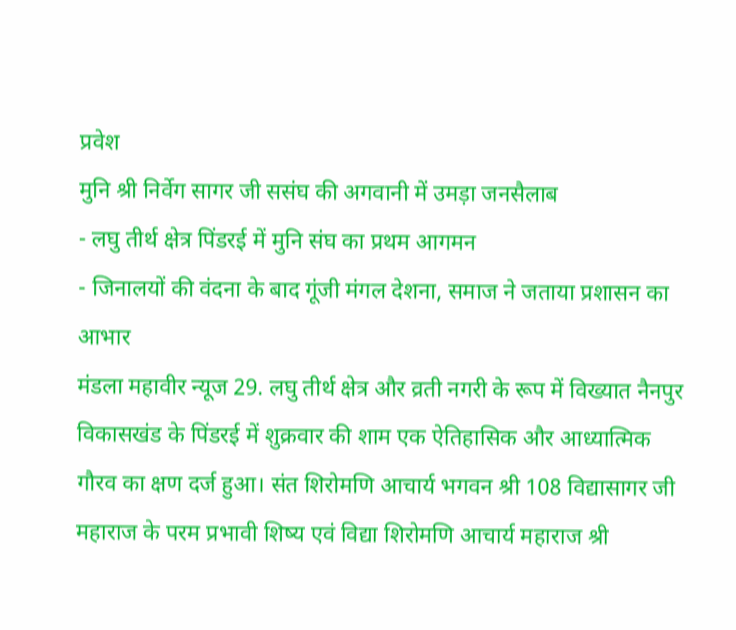प्रवेश
मुनि श्री निर्वेग सागर जी ससंघ की अगवानी में उमड़ा जनसैलाब
- लघु तीर्थ क्षेत्र पिंडरई में मुनि संघ का प्रथम आगमन
- जिनालयों की वंदना के बाद गूंजी मंगल देशना, समाज ने जताया प्रशासन का आभार
मंडला महावीर न्यूज 29. लघु तीर्थ क्षेत्र और व्रती नगरी के रूप में विख्यात नैनपुर विकासखंड के पिंडरई में शुक्रवार की शाम एक ऐतिहासिक और आध्यात्मिक गौरव का क्षण दर्ज हुआ। संत शिरोमणि आचार्य भगवन श्री 108 विद्यासागर जी महाराज के परम प्रभावी शिष्य एवं विद्या शिरोमणि आचार्य महाराज श्री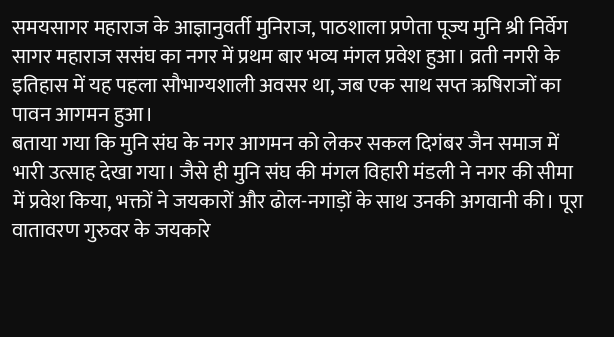समयसागर महाराज के आज्ञानुवर्ती मुनिराज, पाठशाला प्रणेता पूज्य मुनि श्री निर्वेग सागर महाराज ससंघ का नगर में प्रथम बार भव्य मंगल प्रवेश हुआ। व्रती नगरी के इतिहास में यह पहला सौभाग्यशाली अवसर था, जब एक साथ सप्त ऋषिराजों का पावन आगमन हुआ।
बताया गया कि मुनि संघ के नगर आगमन को लेकर सकल दिगंबर जैन समाज में भारी उत्साह देखा गया। जैसे ही मुनि संघ की मंगल विहारी मंडली ने नगर की सीमा में प्रवेश किया, भक्तों ने जयकारों और ढोल-नगाड़ों के साथ उनकी अगवानी की। पूरा वातावरण गुरुवर के जयकारे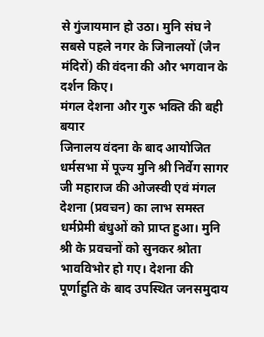से गुंजायमान हो उठा। मुनि संघ ने सबसे पहले नगर के जिनालयों (जैन मंदिरों) की वंदना की और भगवान के दर्शन किए।
मंगल देशना और गुरु भक्ति की बही बयार
जिनालय वंदना के बाद आयोजित धर्मसभा में पूज्य मुनि श्री निर्वेग सागर जी महाराज की ओजस्वी एवं मंगल देशना (प्रवचन) का लाभ समस्त धर्मप्रेमी बंधुओं को प्राप्त हुआ। मुनि श्री के प्रवचनों को सुनकर श्रोता भावविभोर हो गए। देशना की पूर्णाहुति के बाद उपस्थित जनसमुदाय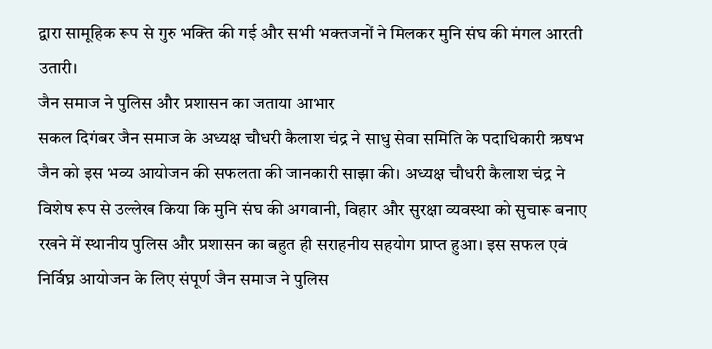द्वारा सामूहिक रूप से गुरु भक्ति की गई और सभी भक्तजनों ने मिलकर मुनि संघ की मंगल आरती उतारी।
जैन समाज ने पुलिस और प्रशासन का जताया आभार
सकल दिगंबर जैन समाज के अध्यक्ष चौधरी कैलाश चंद्र ने साधु सेवा समिति के पदाधिकारी ऋषभ जैन को इस भव्य आयोजन की सफलता की जानकारी साझा की। अध्यक्ष चौधरी कैलाश चंद्र ने विशेष रूप से उल्लेख किया कि मुनि संघ की अगवानी, विहार और सुरक्षा व्यवस्था को सुचारू बनाए रखने में स्थानीय पुलिस और प्रशासन का बहुत ही सराहनीय सहयोग प्राप्त हुआ। इस सफल एवं निर्विघ्न आयोजन के लिए संपूर्ण जैन समाज ने पुलिस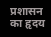प्रशासन का हृदय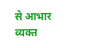से आभार व्यक्त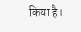किया है।